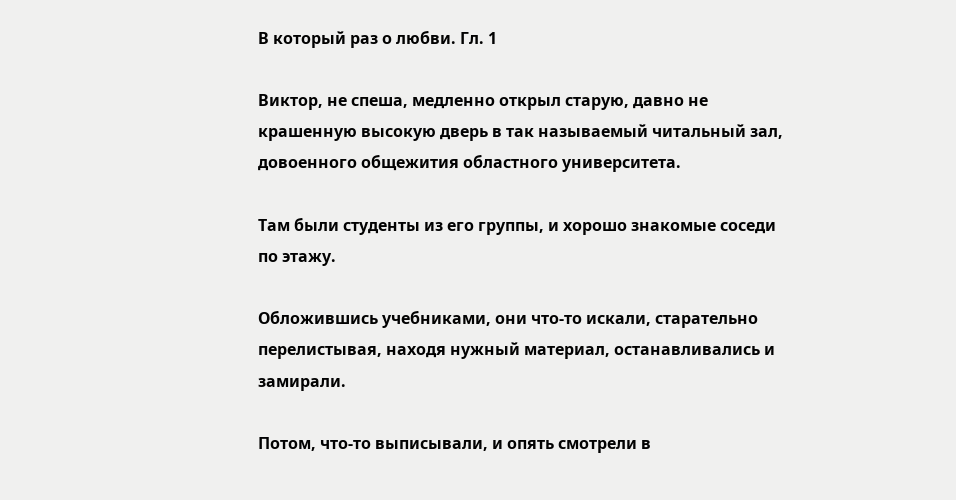В который раз о любви. Гл. 1

Виктор, не спеша, медленно открыл старую, давно не крашенную высокую дверь в так называемый читальный зал, довоенного общежития областного университета.

Там были студенты из его группы, и хорошо знакомые соседи по этажу.

Обложившись учебниками, они что-то искали, старательно перелистывая, находя нужный материал, останавливались и замирали.

Потом, что-то выписывали, и опять смотрели в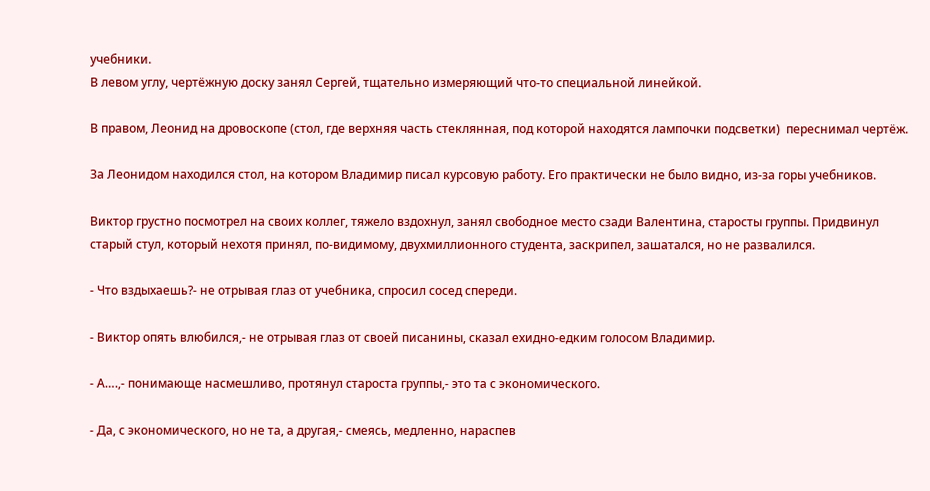учебники.
В левом углу, чертёжную доску занял Сергей, тщательно измеряющий что-то специальной линейкой.

В правом, Леонид на дровоскопе (стол, где верхняя часть стеклянная, под которой находятся лампочки подсветки)  переснимал чертёж.

За Леонидом находился стол, на котором Владимир писал курсовую работу. Его практически не было видно, из-за горы учебников.

Виктор грустно посмотрел на своих коллег, тяжело вздохнул, занял свободное место сзади Валентина, старосты группы. Придвинул старый стул, который нехотя принял, по-видимому, двухмиллионного студента, заскрипел, зашатался, но не развалился.

- Что вздыхаешь?- не отрывая глаз от учебника, спросил сосед спереди.

- Виктор опять влюбился,- не отрывая глаз от своей писанины, сказал ехидно-едким голосом Владимир.

- А….,- понимающе насмешливо, протянул староста группы,- это та с экономического.

- Да, с экономического, но не та, а другая,- смеясь, медленно, нараспев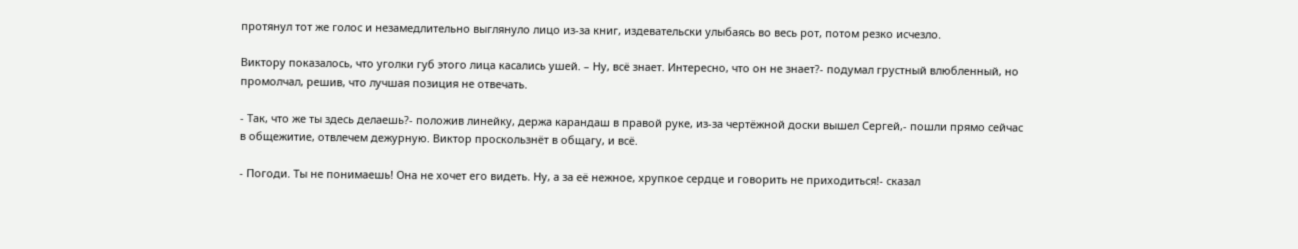протянул тот же голос и незамедлительно выглянуло лицо из-за книг, издевательски улыбаясь во весь рот, потом резко исчезло.

Виктору показалось, что уголки губ этого лица касались ушей. – Ну, всё знает. Интересно, что он не знает?- подумал грустный влюбленный, но промолчал, решив, что лучшая позиция не отвечать.

- Так, что же ты здесь делаешь?- положив линейку, держа карандаш в правой руке, из-за чертёжной доски вышел Сергей,- пошли прямо сейчас в общежитие, отвлечем дежурную. Виктор проскользнёт в общагу, и всё.

- Погоди. Ты не понимаешь! Она не хочет его видеть. Ну, а за её нежное, хрупкое сердце и говорить не приходиться!- сказал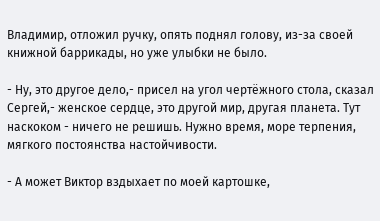Владимир, отложил ручку, опять поднял голову, из-за своей книжной баррикады, но уже улыбки не было.

- Ну, это другое дело,- присел на угол чертёжного стола, сказал Сергей,- женское сердце, это другой мир, другая планета. Тут наскоком - ничего не решишь. Нужно время, море терпения, мягкого постоянства настойчивости.

- А может Виктор вздыхает по моей картошке,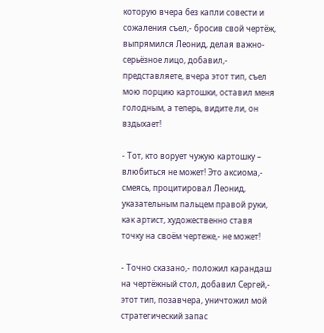которую вчера без капли совести и сожаления съел,- бросив свой чертёж, выпрямился Леонид, делая важно-серьёзное лицо, добавил,- представляете, вчера этот тип, съел мою порцию картошки, оставил меня голодным, а теперь, видите ли, он вздыхает!

- Тот, кто ворует чужую картошку – влюбиться не может! Это аксиома,-  смеясь, процитировал Леонид, указательным пальцем правой руки, как артист, художественно ставя точку на своём чертеже,- не может!

- Точно сказано,- положил карандаш на чертёжный стол, добавил Сергей,- этот тип, позавчера, уничтожил мой стратегический запас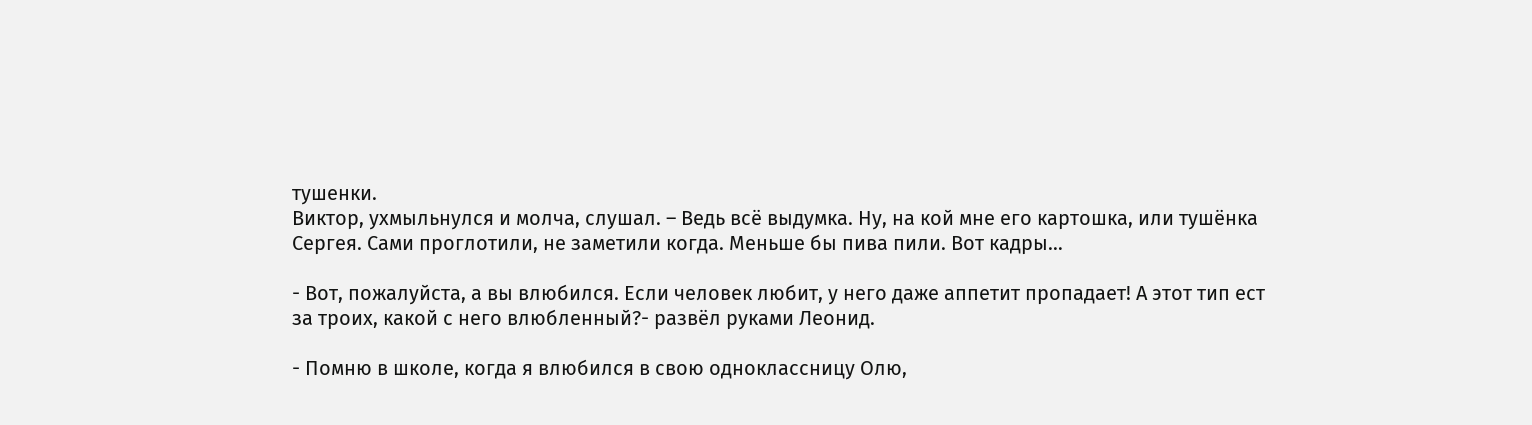тушенки.
Виктор, ухмыльнулся и молча, слушал. – Ведь всё выдумка. Ну, на кой мне его картошка, или тушёнка Сергея. Сами проглотили, не заметили когда. Меньше бы пива пили. Вот кадры…

- Вот, пожалуйста, а вы влюбился. Если человек любит, у него даже аппетит пропадает! А этот тип ест за троих, какой с него влюбленный?- развёл руками Леонид.

- Помню в школе, когда я влюбился в свою одноклассницу Олю,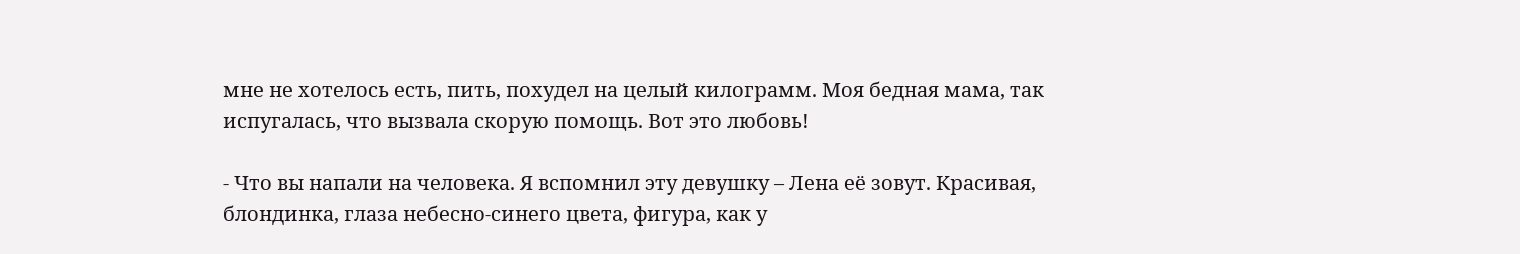мне не хотелось есть, пить, похудел на целый килограмм. Моя бедная мама, так испугалась, что вызвала скорую помощь. Вот это любовь!

- Что вы напали на человека. Я вспомнил эту девушку – Лена её зовут. Красивая, блондинка, глаза небесно-синего цвета, фигура, как у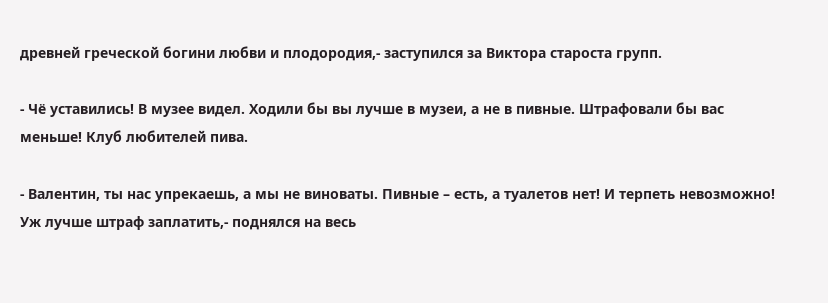древней греческой богини любви и плодородия,- заступился за Виктора староста групп.

- Чё уставились! В музее видел. Ходили бы вы лучше в музеи, а не в пивные. Штрафовали бы вас меньше! Клуб любителей пива.

- Валентин, ты нас упрекаешь, а мы не виноваты. Пивные – есть, а туалетов нет! И терпеть невозможно! Уж лучше штраф заплатить,- поднялся на весь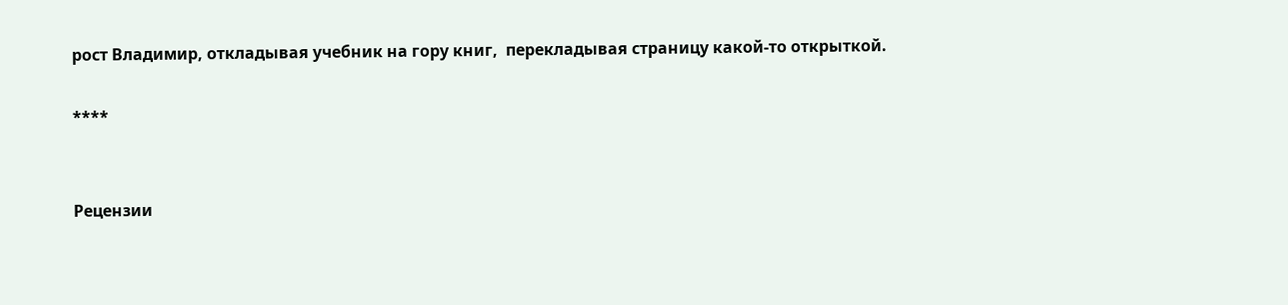рост Владимир, откладывая учебник на гору книг,  перекладывая страницу какой-то открыткой.

****


Рецензии